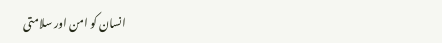انسان کو امن اور سلامتی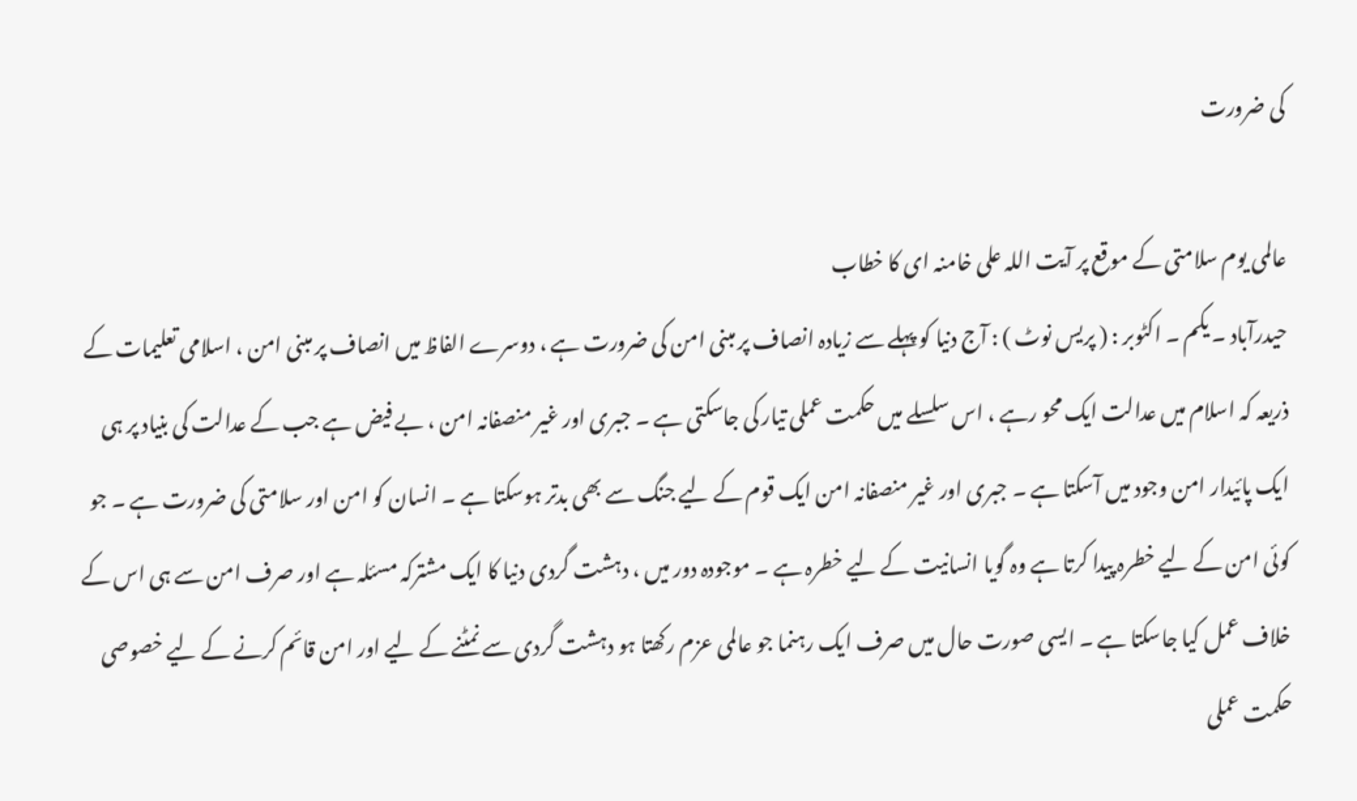کی ضرورت

عالمی یوم سلامتی کے موقع پر آیت اللہ علی خامنہ ای کا خطاب
حیدرآباد ۔ یکم ۔ اکٹوبر : ( پریس نوٹ ) : آج دنیا کو پہلے سے زیادہ انصاف پر مبنی امن کی ضرورت ہے ، دوسرے الفاظ میں انصاف پر مبنی امن ، اسلامی تعلیمات کے ذریعہ کہ اسلام میں عدالت ایک محو رہے ، اس سلسلے میں حکمت عملی تیار کی جاسکتی ہے ۔ جبری اور غیر منصفانہ امن ، بے فیض ہے جب کے عدالت کی بنیاد پر ہی ایک پائیدار امن وجود میں آسکتا ہے ۔ جبری اور غیر منصفانہ امن ایک قوم کے لیے جنگ سے بھی بدتر ہوسکتا ہے ۔ انسان کو امن اور سلامتی کی ضرورت ہے ۔ جو کوئی امن کے لیے خطرہ پیدا کرتا ہے وہ گویا انسانیت کے لیے خطرہ ہے ۔ موجودہ دور میں ، دہشت گردی دنیا کا ایک مشترکہ مسئلہ ہے اور صرف امن سے ہی اس کے خلاف عمل کیا جاسکتا ہے ۔ ایسی صورت حال میں صرف ایک رہنما جو عالمی عزم رکھتا ہو دہشت گردی سے نمٹنے کے لیے اور امن قائم کرنے کے لیے خصوصی حکمت عملی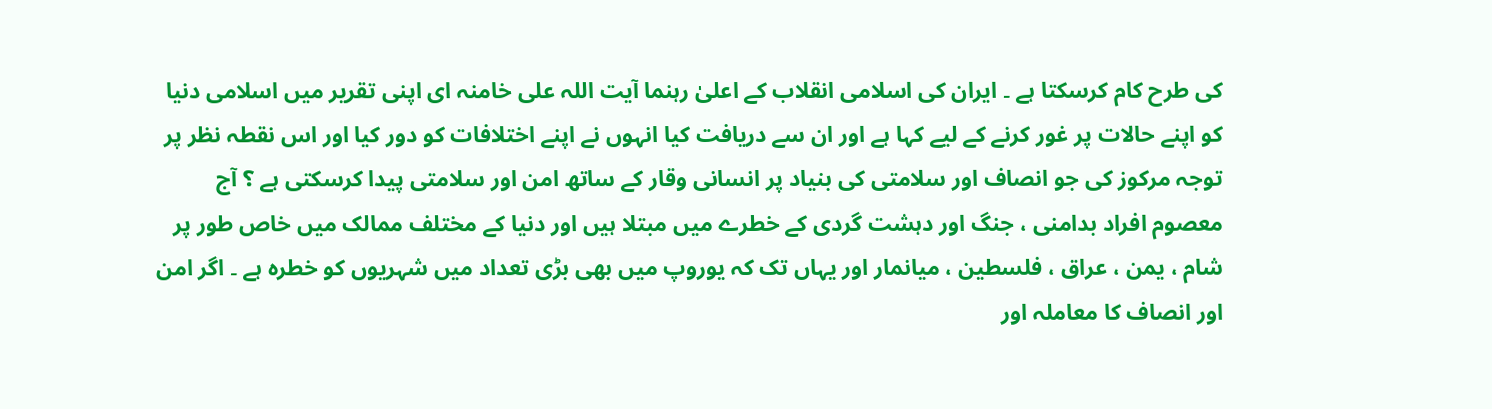کی طرح کام کرسکتا ہے ۔ ایران کی اسلامی انقلاب کے اعلیٰ رہنما آیت اللہ علی خامنہ ای اپنی تقریر میں اسلامی دنیا کو اپنے حالات پر غور کرنے کے لیے کہا ہے اور ان سے دریافت کیا انہوں نے اپنے اختلافات کو دور کیا اور اس نقطہ نظر پر توجہ مرکوز کی جو انصاف اور سلامتی کی بنیاد پر انسانی وقار کے ساتھ امن اور سلامتی پیدا کرسکتی ہے ؟ آج معصوم افراد بدامنی ، جنگ اور دہشت گردی کے خطرے میں مبتلا ہیں اور دنیا کے مختلف ممالک میں خاص طور پر شام ، یمن ، عراق ، فلسطین ، میانمار اور یہاں تک کہ یوروپ میں بھی بڑی تعداد میں شہریوں کو خطرہ ہے ۔ اگر امن اور انصاف کا معاملہ اور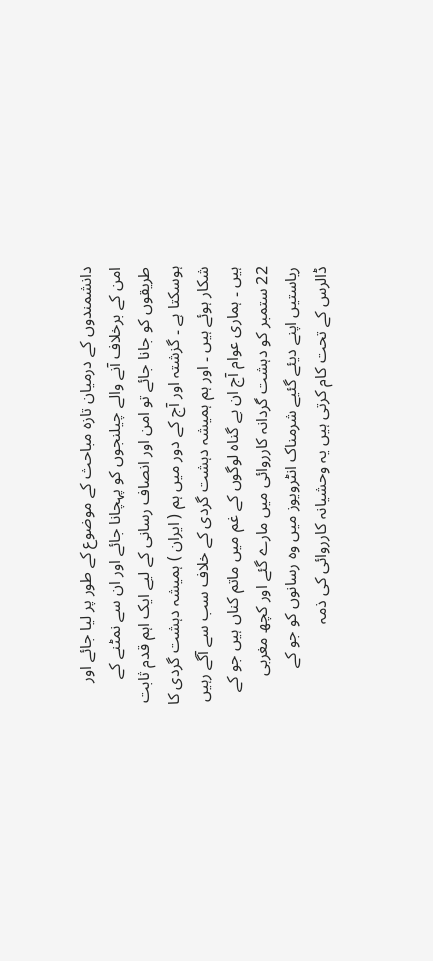دانشمندوں کے درمیان تازہ مباحث کے موضوع کے طور پر لیا جائے اور امن کے برخلاف آنے والے چیلنجوں کو پہچانا جائے اور ان سے نمٹنے کے طریقوں کو جانا جائے تو امن اور انصاف رسانی کے لیے ایک اہم قدم ثابت ہوسکتا ہے ۔ گزشتہ اور آج کے دور میں ہم ( ایران ) ہمیشہ دہشت گردی کا شکار ہوئے ہیں ۔ اور ہم ہمیشہ دہشت گردی کے خلاف سب سے آگے رہیں ہیں ۔ ہماری عوام آج ان بے گناہ لوگوں کے غم میں ماتم کناں ہیں جو کے 22 ستمبر کو دہشت گردانہ کارروائی میں مارے گئے اور کچھ مغربی ریاستیں اپنے دیئے گئیے شرمناک انٹرویوز میں وہ رسانوں کو جو کے ڈالرس کے تحت کام کرتی ہیں یہ وحشیانہ کارروائی کی ذمہ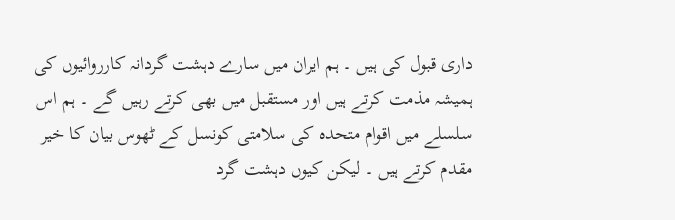داری قبول کی ہیں ۔ ہم ایران میں سارے دہشت گردانہ کارروائیوں کی ہمیشہ مذمت کرتے ہیں اور مستقبل میں بھی کرتے رہیں گے ۔ ہم اس سلسلے میں اقوام متحدہ کی سلامتی کونسل کے ٹھوس بیان کا خیر مقدم کرتے ہیں ۔ لیکن کیوں دہشت گرد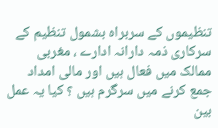تنظیموں کے سربراہ بشمول تنظیم کے سرکاری ذمہ دارانہ ادارے ، مغربی ممالک میں فعال ہیں اور مالی امداد جمع کرنے میں سرگرم ہیں ؟ کیا یہ عمل بین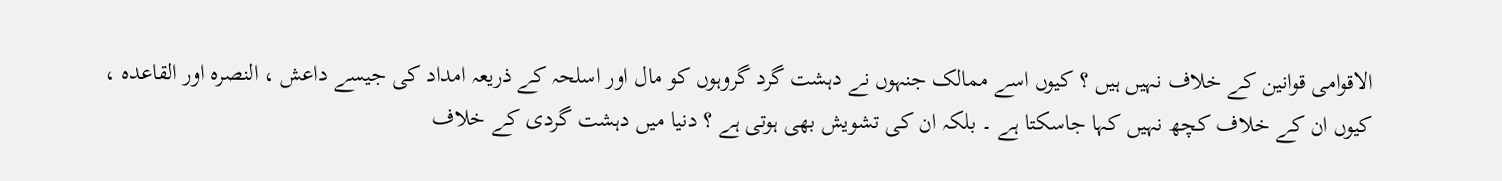الاقوامی قوانین کے خلاف نہیں ہیں ؟ کیوں اسے ممالک جنہوں نے دہشت گرد گروہوں کو مال اور اسلحہ کے ذریعہ امداد کی جیسے داعش ، النصرہ اور القاعدہ ، کیوں ان کے خلاف کچھ نہیں کہا جاسکتا ہے ۔ بلکہ ان کی تشویش بھی ہوتی ہے ؟ دنیا میں دہشت گردی کے خلاف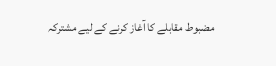مضبوط مقابلے کا آغاز کرنے کے لیے مشترکہ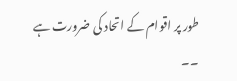طور پر اقوام کے اتحاد کی ضرورت ہے ۔۔